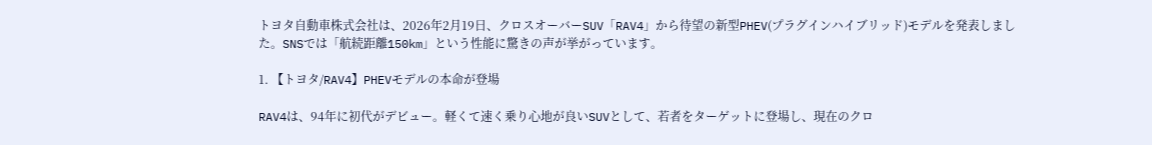トヨタ自動車株式会社は、2026年2月19日、クロスオーバーSUV「RAV4」から待望の新型PHEV(プラグインハイブリッド)モデルを発表しました。SNSでは「航続距離150km」という性能に驚きの声が挙がっています。

1. 【トヨタ/RAV4】PHEVモデルの本命が登場

RAV4は、94年に初代がデビュー。軽くて速く乗り心地が良いSUVとして、若者をターゲットに登場し、現在のクロ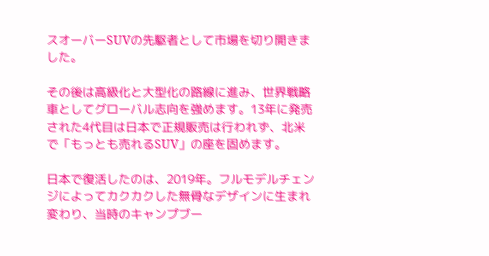スオーバーSUVの先駆者として市場を切り開きました。

その後は高級化と大型化の路線に進み、世界戦略車としてグローバル志向を強めます。13年に発売された4代目は日本で正規販売は行われず、北米で「もっとも売れるSUV」の座を固めます。

日本で復活したのは、2019年。フルモデルチェンジによってカクカクした無骨なデザインに生まれ変わり、当時のキャンプブー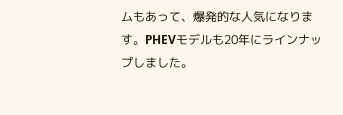ムもあって、爆発的な人気になります。PHEVモデルも20年にラインナップしました。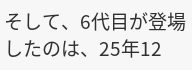そして、6代目が登場したのは、25年12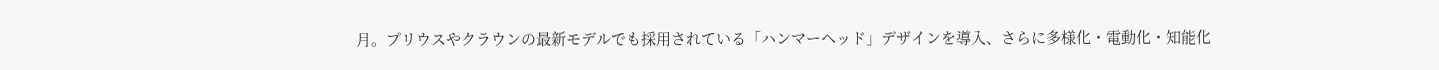月。プリウスやクラウンの最新モデルでも採用されている「ハンマーヘッド」デザインを導入、さらに多様化・電動化・知能化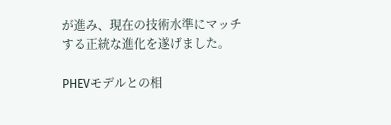が進み、現在の技術水準にマッチする正統な進化を遂げました。

PHEVモデルとの相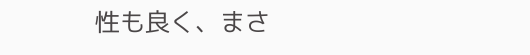性も良く、まさ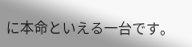に本命といえる一台です。